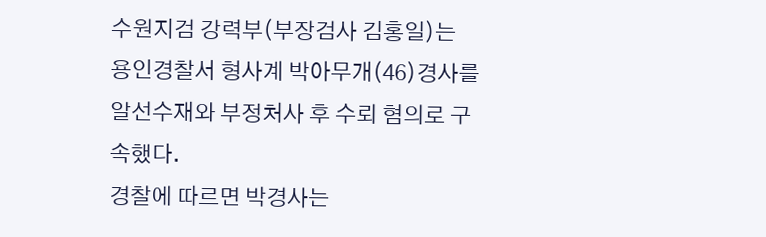수원지검 강력부(부장검사 김홍일)는 용인경찰서 형사계 박아무개(46)경사를 알선수재와 부정처사 후 수뢰 혐의로 구속했다.
경찰에 따르면 박경사는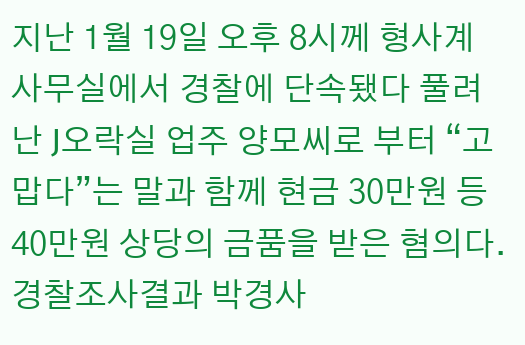지난 1월 19일 오후 8시께 형사계 사무실에서 경찰에 단속됐다 풀려난 J오락실 업주 양모씨로 부터 “고맙다”는 말과 함께 현금 30만원 등 40만원 상당의 금품을 받은 혐의다.
경찰조사결과 박경사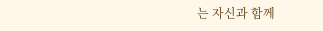는 자신과 함께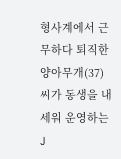형사계에서 근무하다 퇴직한 양아무개(37)씨가 동생을 내세워 운영하는 J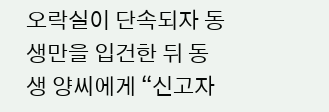오락실이 단속되자 동생만을 입건한 뒤 동생 양씨에게 “신고자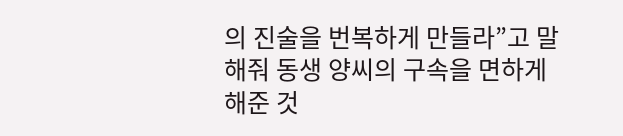의 진술을 번복하게 만들라”고 말해줘 동생 양씨의 구속을 면하게 해준 것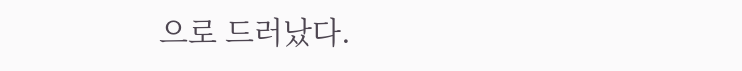으로 드러났다.